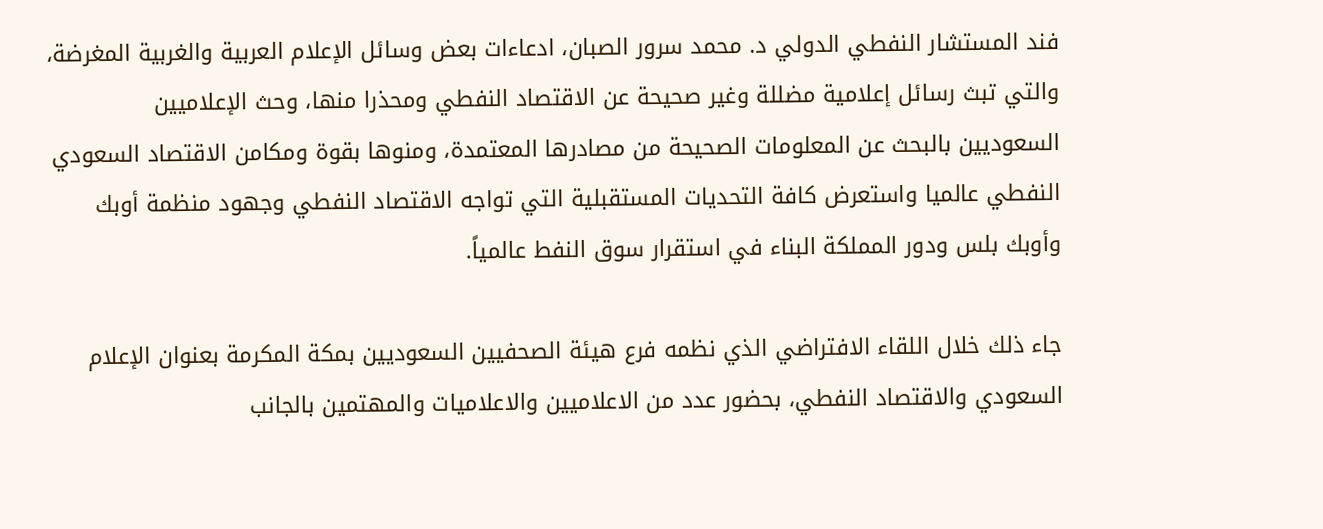فند المستشار النفطي الدولي د. محمد سرور الصبان، ادعاءات بعض وسائل الإعلام العربية والغربية المغرضة، والتي تبث رسائل إعلامية مضللة وغير صحيحة عن الاقتصاد النفطي ومحذرا منها، وحث الإعلاميين السعوديين بالبحث عن المعلومات الصحيحة من مصادرها المعتمدة، ومنوها بقوة ومكامن الاقتصاد السعودي النفطي عالميا واستعرض كافة التحديات المستقبلية التي تواجه الاقتصاد النفطي وجهود منظمة أوبك وأوبك بلس ودور المملكة البناء في استقرار سوق النفط عالمياً.

جاء ذلك خلال اللقاء الافتراضي الذي نظمه فرع هيئة الصحفيين السعوديين بمكة المكرمة بعنوان الإعلام السعودي والاقتصاد النفطي، بحضور عدد من الاعلاميين والاعلاميات والمهتمين بالجانب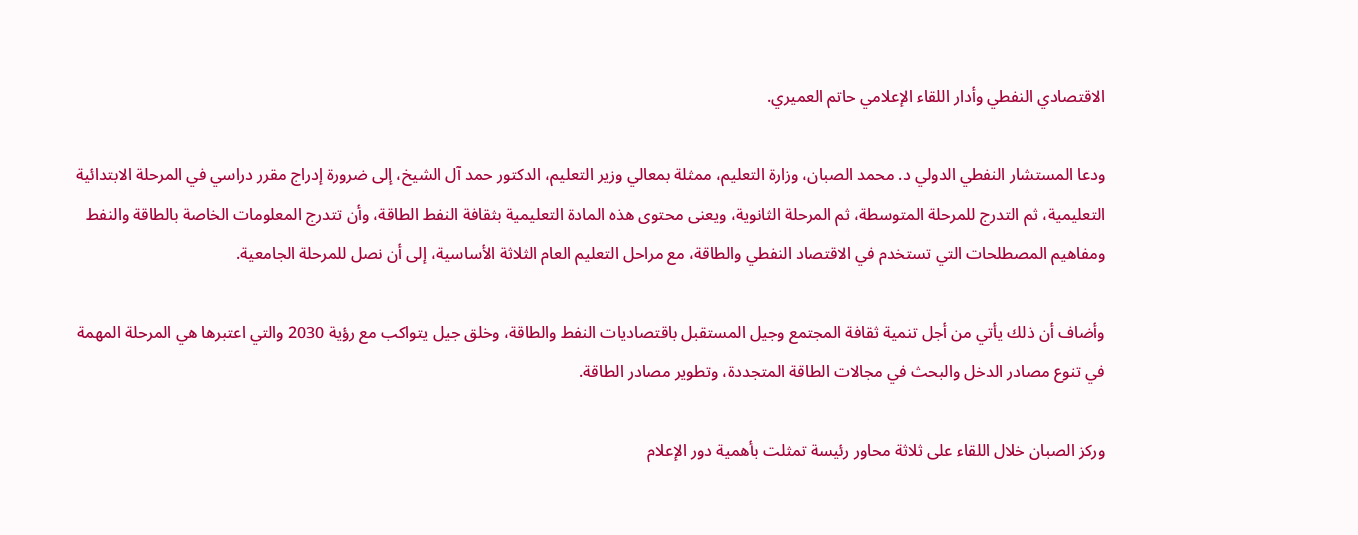الاقتصادي النفطي وأدار اللقاء الإعلامي حاتم العميري.

ودعا المستشار النفطي الدولي د. محمد الصبان، وزارة التعليم، ممثلة بمعالي وزير التعليم، الدكتور حمد آل الشيخ، إلى ضرورة إدراج مقرر دراسي في المرحلة الابتدائية التعليمية، ثم التدرج للمرحلة المتوسطة، ثم المرحلة الثانوية، ويعنى محتوى هذه المادة التعليمية بثقافة النفط الطاقة، وأن تتدرج المعلومات الخاصة بالطاقة والنفط ومفاهيم المصطلحات التي تستخدم في الاقتصاد النفطي والطاقة، مع مراحل التعليم العام الثلاثة الأساسية، إلى أن نصل للمرحلة الجامعية.

وأضاف أن ذلك يأتي من أجل تنمية ثقافة المجتمع وجيل المستقبل باقتصاديات النفط والطاقة، وخلق جيل يتواكب مع رؤية 2030 والتي اعتبرها هي المرحلة المهمة في تنوع مصادر الدخل والبحث في مجالات الطاقة المتجددة، وتطوير مصادر الطاقة.

وركز الصبان خلال اللقاء على ثلاثة محاور رئيسة تمثلت بأهمية دور الإعلام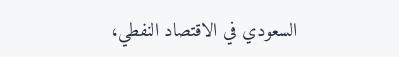السعودي في الاقتصاد النفطي،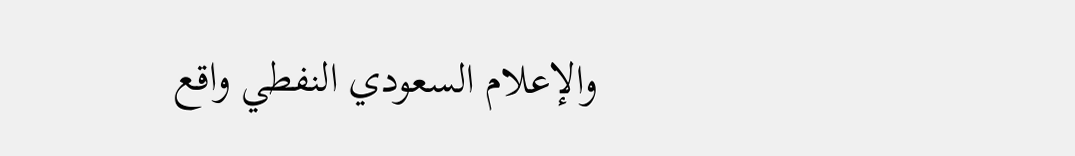والإعلام السعودي النفطي واقع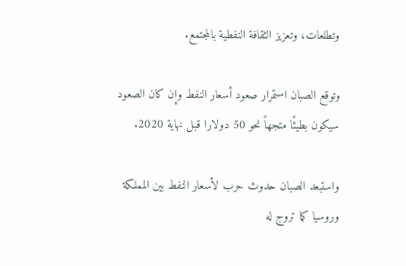وتطلعات، وتعزيز الثقافة النفطية بالمجتمع.

وتوقع الصبان استمرار صعود أسعار النفط وإن كان الصعود سيكون بطيئًا متجهاً نحو 50 دولارا قبل نهاية 2020.

واستبعد الصبان حدوث حرب لأسعار النفط بين المملكة وروسيا كما تروج له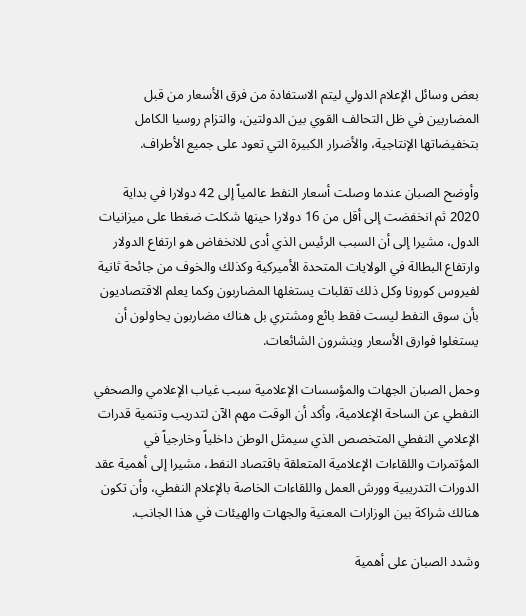بعض وسائل الإعلام الدولي ليتم الاستفادة من فرق الأسعار من قبل المضاربين في ظل التحالف القوي بين الدولتين، والتزام روسيا الكامل بتخفيضاتها الإنتاجية، والأضرار الكبيرة التي تعود على جميع الأطراف.

وأوضح الصبان عندما وصلت أسعار النفط عالمياً إلى 42 دولارا في بداية 2020 ثم انخفضت إلى أقل من 16 دولارا حينها شكلت ضغطا على ميزانيات الدول، مشيرا إلى أن السبب الرئيس الذي أدى للانخفاض هو ارتفاع الدولار وارتفاع البطالة في الولايات المتحدة الأميركية وكذلك والخوف من جائحة ثانية لفيروس كورونا وكل ذلك تقلبات يستغلها المضاربون وكما يعلم الاقتصاديون بأن سوق النفط ليست فقط بائع ومشتري بل هناك مضاربون يحاولون أن يستغلوا فوارق الأسعار وينشرون الشائعات.

وحمل الصبان الجهات والمؤسسات الإعلامية سبب غياب الإعلامي والصحفي النفطي عن الساحة الإعلامية، وأكد أن الوقت مهم الآن لتدريب وتنمية قدرات الإعلامي النفطي المتخصص الذي سيمثل الوطن داخلياً وخارجياً في المؤتمرات واللقاءات الإعلامية المتعلقة باقتصاد النفط، مشيرا إلى أهمية عقد الدورات التدريبية وورش العمل واللقاءات الخاصة بالإعلام النفطي، وأن تكون هنالك شراكة بين الوزارات المعنية والجهات والهيئات في هذا الجانب.

وشدد الصبان على أهمية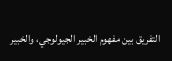التفريق بين مفهوم الخبير الجيولوجي، والخبير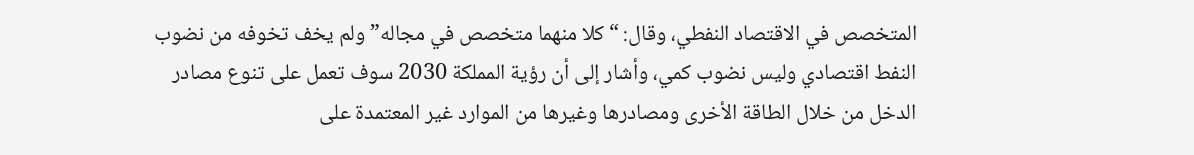المتخصص في الاقتصاد النفطي، وقال: “كلا منهما متخصص في مجاله” ولم يخف تخوفه من نضوب النفط اقتصادي وليس نضوب كمي، وأشار إلى أن رؤية المملكة 2030 سوف تعمل على تنوع مصادر الدخل من خلال الطاقة الأخرى ومصادرها وغيرها من الموارد غير المعتمدة على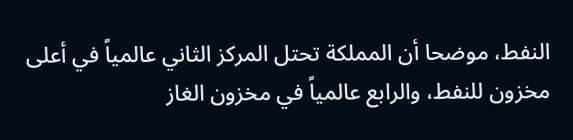النفط، موضحا أن المملكة تحتل المركز الثاني عالمياً في أعلى مخزون للنفط، والرابع عالمياً في مخزون الغاز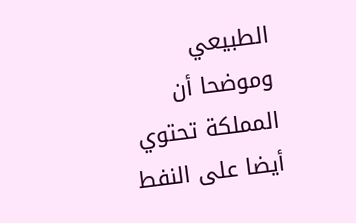الطبيعي وموضحا أن المملكة تحتوي أيضا على النفط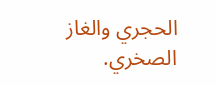الحجري والغاز الصخري.